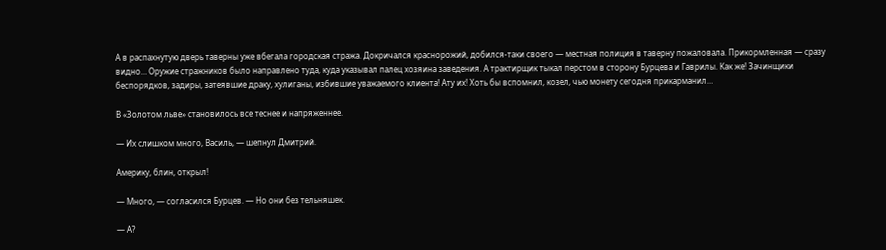А в распахнутую дверь таверны уже вбегала городская стража. Докричался краснорожий, добился-таки своего — местная полиция в таверну пожаловала. Прикормленная — сразу видно… Оружие стражников было направлено туда, куда указывал палец хозяина заведения. А трактирщик тыкал перстом в сторону Бурцева и Гаврилы. Как же! Зачинщики беспорядков, задиры, затеявшие драку, хулиганы, избившие уважаемого клиента! Ату их! Хоть бы вспомнил, козел, чью монету сегодня прикарманил…

В «Золотом льве» становилось все теснее и напряженнее.

— Их слишком много, Василь, — шепнул Дмитрий.

Америку, блин, открыл!

— Много, — согласился Бурцев. — Но они без тельняшек.

— А?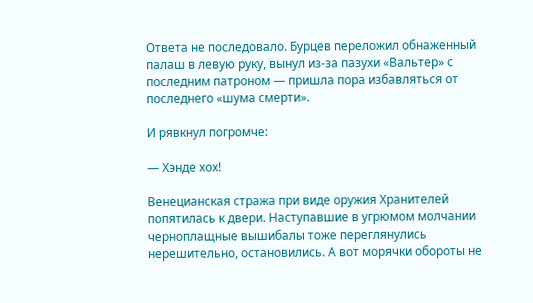Ответа не последовало. Бурцев переложил обнаженный палаш в левую руку, вынул из-за пазухи «Вальтер» с последним патроном — пришла пора избавляться от последнего «шума смерти».

И рявкнул погромче:

— Хэнде хох!

Венецианская стража при виде оружия Хранителей попятилась к двери. Наступавшие в угрюмом молчании черноплащные вышибалы тоже переглянулись нерешительно, остановились. А вот морячки обороты не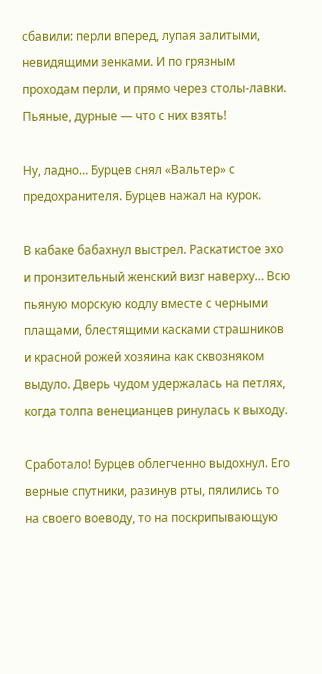сбавили: перли вперед, лупая залитыми, невидящими зенками. И по грязным проходам перли, и прямо через столы-лавки. Пьяные, дурные — что с них взять!

Ну, ладно… Бурцев снял «Вальтер» с предохранителя. Бурцев нажал на курок.

В кабаке бабахнул выстрел. Раскатистое эхо и пронзительный женский визг наверху… Всю пьяную морскую кодлу вместе с черными плащами, блестящими касками страшников и красной рожей хозяина как сквозняком выдуло. Дверь чудом удержалась на петлях, когда толпа венецианцев ринулась к выходу.

Сработало! Бурцев облегченно выдохнул. Его верные спутники, разинув рты, пялились то на своего воеводу, то на поскрипывающую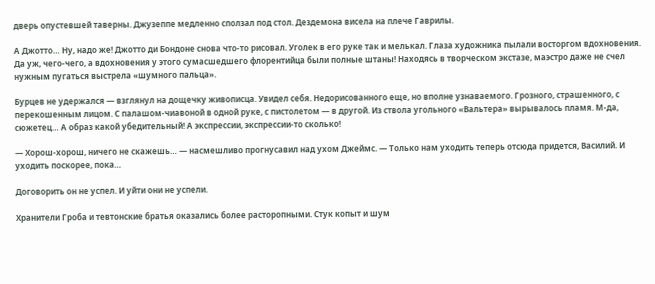дверь опустевшей таверны. Джузеппе медленно сползал под стол. Дездемона висела на плече Гаврилы.

А Джотто… Ну, надо же! Джотто ди Бондоне снова что-то рисовал. Уголек в его руке так и мелькал. Глаза художника пылали восторгом вдохновения. Да уж, чего-чего, а вдохновения у этого сумасшедшего флорентийца были полные штаны! Находясь в творческом экстазе, маэстро даже не счел нужным пугаться выстрела «шумного пальца».

Бурцев не удержался — взглянул на дощечку живописца. Увидел себя. Недорисованного еще, но вполне узнаваемого. Грозного, страшенного, с перекошенным лицом. С палашом-чиавоной в одной руке, с пистолетом — в другой. Из ствола угольного «Вальтера» вырывалось пламя. М-да, сюжетец… А образ какой убедительный! А экспрессии, экспрессии-то сколько!

— Хорош-хорош, ничего не скажешь… — насмешливо прогнусавил над ухом Джеймс. — Только нам уходить теперь отсюда придется, Василий. И уходить поскорее, пока…

Договорить он не успел. И уйти они не успели.

Хранители Гроба и тевтонские братья оказались более расторопными. Стук копыт и шум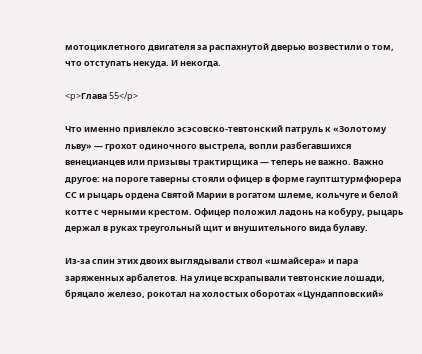мотоциклетного двигателя за распахнутой дверью возвестили о том, что отступать некуда. И некогда.

<p>Глава 55</p>

Что именно привлекло эсэсовско-тевтонский патруль к «Золотому льву» — грохот одиночного выстрела, вопли разбегавшихся венецианцев или призывы трактирщика — теперь не важно. Важно другое: на пороге таверны стояли офицер в форме гауптштурмфюрера СС и рыцарь ордена Святой Марии в рогатом шлеме, кольчуге и белой котте с черными крестом. Офицер положил ладонь на кобуру, рыцарь держал в руках треугольный щит и внушительного вида булаву.

Из-за спин этих двоих выглядывали ствол «шмайсера» и пара заряженных арбалетов. На улице всхрапывали тевтонские лошади, бряцало железо, рокотал на холостых оборотах «Цундапповский»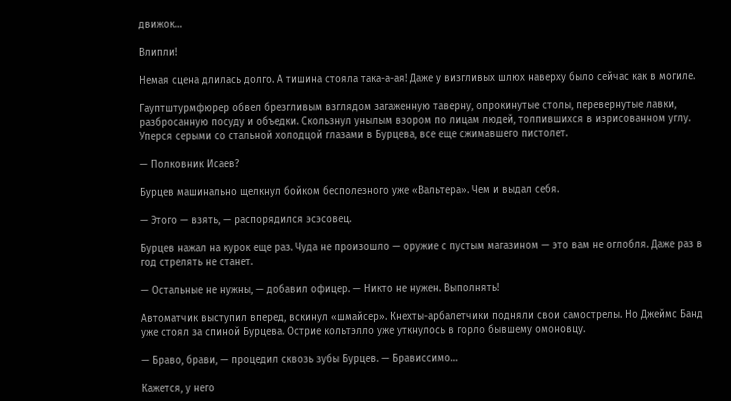движок…

Влипли!

Немая сцена длилась долго. А тишина стояла така-а-ая! Даже у визгливых шлюх наверху было сейчас как в могиле.

Гауптштурмфюрер обвел брезгливым взглядом загаженную таверну, опрокинутые столы, перевернутые лавки, разбросанную посуду и объедки. Скользнул унылым взором по лицам людей, толпившихся в изрисованном углу. Уперся серыми со стальной холодцой глазами в Бурцева, все еще сжимавшего пистолет.

— Полковник Исаев?

Бурцев машинально щелкнул бойком бесполезного уже «Вальтера». Чем и выдал себя.

— Этого — взять, — распорядился эсэсовец.

Бурцев нажал на курок еще раз. Чуда не произошло — оружие с пустым магазином — это вам не оглобля. Даже раз в год стрелять не станет.

— Остальные не нужны, — добавил офицер. — Никто не нужен. Выполнять!

Автоматчик выступил вперед, вскинул «шмайсер». Кнехты-арбалетчики подняли свои самострелы. Но Джеймс Банд уже стоял за спиной Бурцева. Острие кольтэлло уже уткнулось в горло бывшему омоновцу.

— Браво, брави, — процедил сквозь зубы Бурцев. — Брависсимо…

Кажется, у него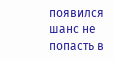появился шанс не попасть в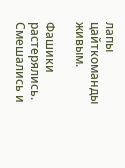лапы цайткоманды живым.

Фашики растерялись. Смешались и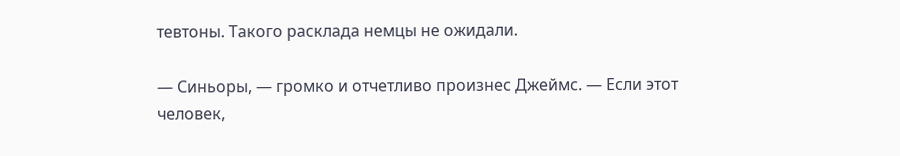тевтоны. Такого расклада немцы не ожидали.

— Синьоры, — громко и отчетливо произнес Джеймс. — Если этот человек,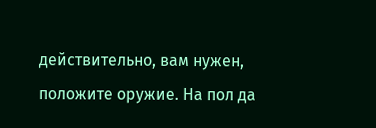действительно, вам нужен, положите оружие. На пол да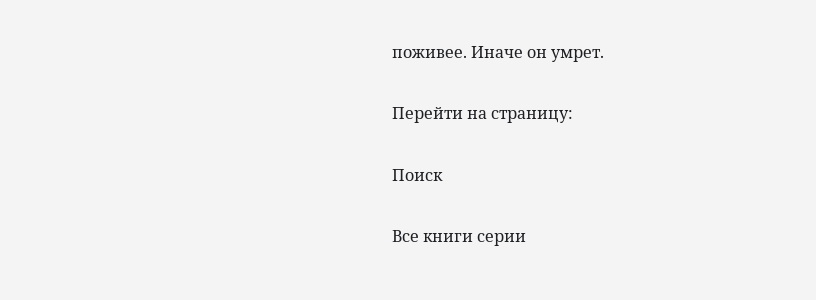поживее. Иначе он умрет.

Перейти на страницу:

Поиск

Все книги серии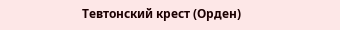Тевтонский крест (Орден)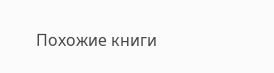Похожие книги